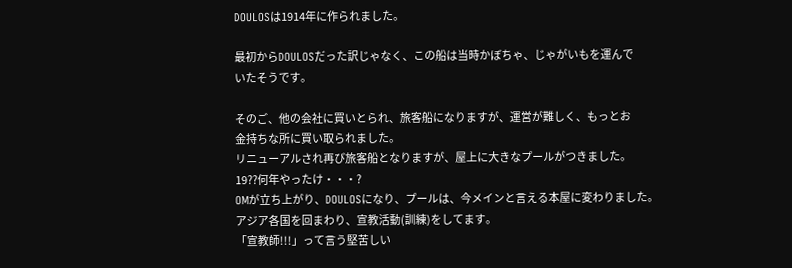DOULOSは1914年に作られました。

最初からDOULOSだった訳じゃなく、この船は当時かぼちゃ、じゃがいもを運んで
いたそうです。

そのご、他の会社に買いとられ、旅客船になりますが、運営が難しく、もっとお
金持ちな所に買い取られました。
リニューアルされ再び旅客船となりますが、屋上に大きなプールがつきました。
19??何年やったけ・・・?
OMが立ち上がり、DOULOSになり、プールは、今メインと言える本屋に変わりました。
アジア各国を回まわり、宣教活動(訓練)をしてます。
「宣教師!!!」って言う堅苦しい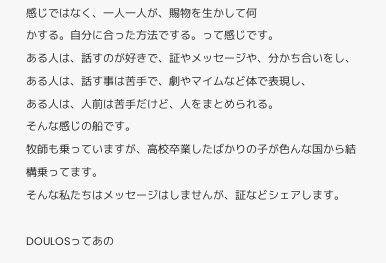感じではなく、一人一人が、賜物を生かして何
かする。自分に合った方法でする。って感じです。
ある人は、話すのが好きで、証やメッセージや、分かち合いをし、
ある人は、話す事は苦手で、劇やマイムなど体で表現し、
ある人は、人前は苦手だけど、人をまとめられる。
そんな感じの船です。
牧師も乗っていますが、高校卒業したばかりの子が色んな国から結構乗ってます。
そんな私たちはメッセージはしませんが、証などシェアします。

DOULOSってあの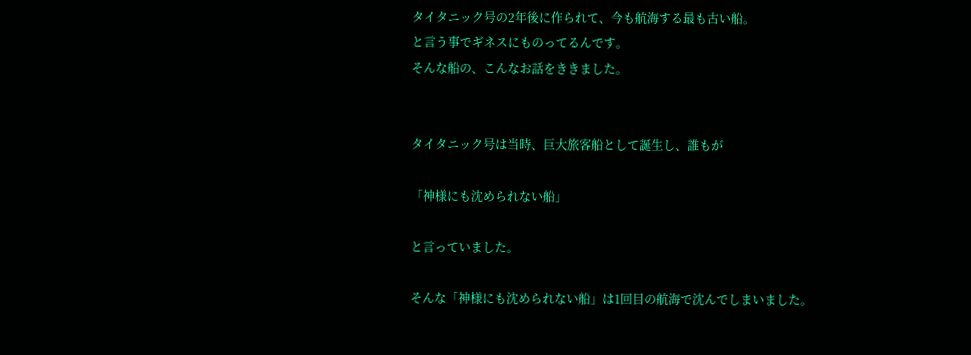タイタニック号の2年後に作られて、今も航海する最も古い船。
と言う事でギネスにものってるんです。
そんな船の、こんなお話をききました。


タイタニック号は当時、巨大旅客船として誕生し、誰もが

「神様にも沈められない船」

と言っていました。

そんな「神様にも沈められない船」は1回目の航海で沈んでしまいました。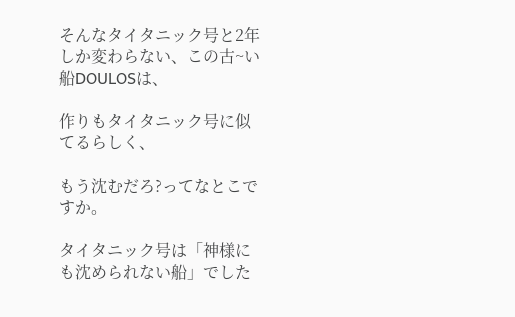そんなタイタニック号と2年しか変わらない、この古~い船DOULOSは、

作りもタイタニック号に似てるらしく、

もう沈むだろ?ってなとこですか。

タイタニック号は「神様にも沈められない船」でした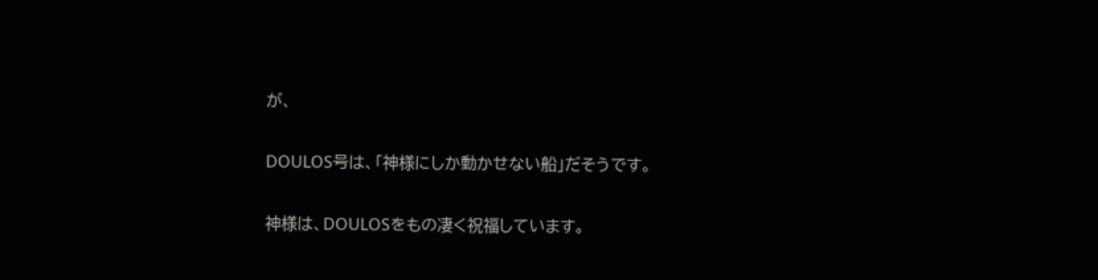が、

DOULOS号は、「神様にしか動かせない船」だそうです。

神様は、DOULOSをもの凄く祝福しています。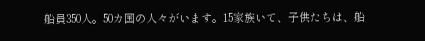船員350人。50カ国の人々がいます。15家族いて、子供たちは、船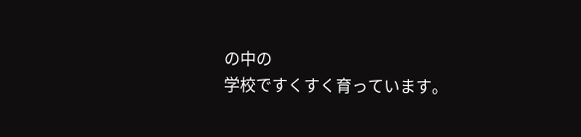の中の
学校ですくすく育っています。